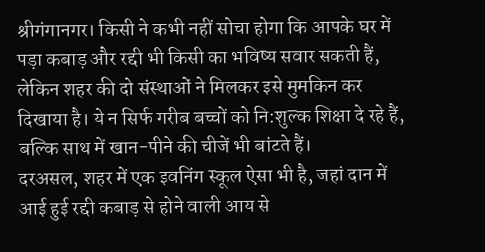श्रीगंगानगर। किसी ने कभी नहीं सोचा होगा कि आपके घर में पड़ा कबाड़ और रद्दी भी किसी का भविष्य सवार सकती हैं, लेकिन शहर की दो संस्थाओं ने मिलकर इसे मुमकिन कर दिखाया है। ये न सिर्फ गरीब बच्चों को नि:शुल्क शिक्षा दे रहे हैं, बल्कि साथ में खान-पीने की चीजें भी बांटते हैं।
दरअसल, शहर में एक इवनिंग स्कूल ऐसा भी है, जहां दान में आई हुई रद्दी कबाड़ से होने वाली आय से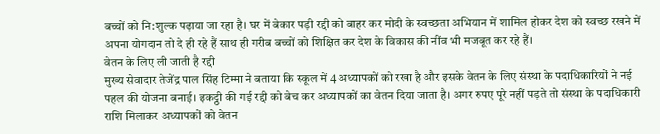बच्चों को नि:शुल्क पढ़ाया जा रहा है। घर में बेकार पड़ी रद्दी को बाहर कर मोदी के स्वच्छता अभियान में शामिल होकर देश को स्वच्छ रखने में अपना योगदान तो दे ही रहे हैं साथ ही गरीब बच्चों को शिक्षित कर देश के विकास की नींव भी मजबूत कर रहे हैं।
वेतन के लिए ली जाती है रद्दी
मुख्य सेवादार तेजेंद्र पाल सिंह टिम्मा ने बताया कि स्कूल में 4 अध्यापकों को रखा है और इसके वेतन के लिए संस्था के पदाधिकारियों ने नई पहल की योजना बनाई। इकट्ठी की गई रद्दी को बेच कर अध्यापकों का वेतन दिया जाता है। अगर रुपए पूरे नहीं पड़ते तो संस्था के पदाधिकारी राशि मिलाकर अध्यापकों को वेतन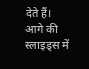देते हैं।
आगे की स्लाइड्स में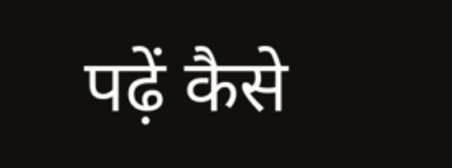पढ़ें कैसे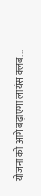योजना को आगे बढ़ाएगा लायंस क्लब...